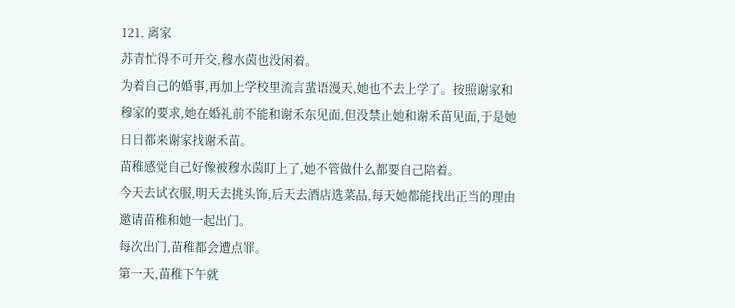121. 离家
苏青忙得不可开交,穆水茵也没闲着。
为着自己的婚事,再加上学校里流言蜚语漫天,她也不去上学了。按照谢家和穆家的要求,她在婚礼前不能和谢禾东见面,但没禁止她和谢禾苗见面,于是她日日都来谢家找谢禾苗。
苗稚感觉自己好像被穆水茵盯上了,她不管做什么都要自己陪着。
今天去试衣服,明天去挑头饰,后天去酒店选菜品,每天她都能找出正当的理由邀请苗稚和她一起出门。
每次出门,苗稚都会遭点罪。
第一天,苗稚下午就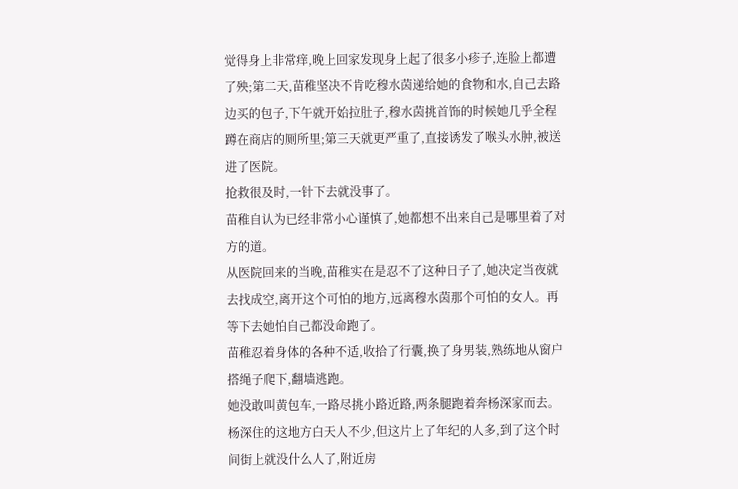觉得身上非常痒,晚上回家发现身上起了很多小疹子,连脸上都遭了殃;第二天,苗稚坚决不肯吃穆水茵递给她的食物和水,自己去路边买的包子,下午就开始拉肚子,穆水茵挑首饰的时候她几乎全程蹲在商店的厕所里;第三天就更严重了,直接诱发了喉头水肿,被送进了医院。
抢救很及时,一针下去就没事了。
苗稚自认为已经非常小心谨慎了,她都想不出来自己是哪里着了对方的道。
从医院回来的当晚,苗稚实在是忍不了这种日子了,她决定当夜就去找成空,离开这个可怕的地方,远离穆水茵那个可怕的女人。再等下去她怕自己都没命跑了。
苗稚忍着身体的各种不适,收拾了行囊,换了身男装,熟练地从窗户搭绳子爬下,翻墙逃跑。
她没敢叫黄包车,一路尽挑小路近路,两条腿跑着奔杨深家而去。
杨深住的这地方白天人不少,但这片上了年纪的人多,到了这个时间街上就没什么人了,附近房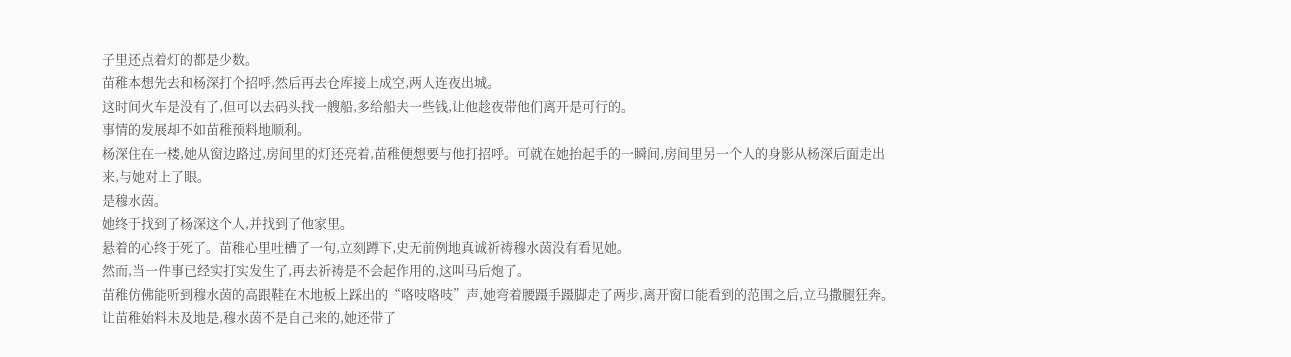子里还点着灯的都是少数。
苗稚本想先去和杨深打个招呼,然后再去仓库接上成空,两人连夜出城。
这时间火车是没有了,但可以去码头找一艘船,多给船夫一些钱,让他趁夜带他们离开是可行的。
事情的发展却不如苗稚预料地顺利。
杨深住在一楼,她从窗边路过,房间里的灯还亮着,苗稚便想要与他打招呼。可就在她抬起手的一瞬间,房间里另一个人的身影从杨深后面走出来,与她对上了眼。
是穆水茵。
她终于找到了杨深这个人,并找到了他家里。
悬着的心终于死了。苗稚心里吐槽了一句,立刻蹲下,史无前例地真诚祈祷穆水茵没有看见她。
然而,当一件事已经实打实发生了,再去祈祷是不会起作用的,这叫马后炮了。
苗稚仿佛能听到穆水茵的高跟鞋在木地板上踩出的“咯吱咯吱”声,她弯着腰蹑手蹑脚走了两步,离开窗口能看到的范围之后,立马撒腿狂奔。
让苗稚始料未及地是,穆水茵不是自己来的,她还带了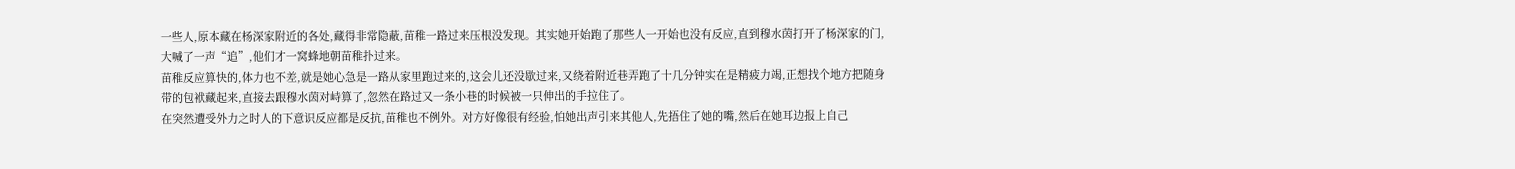一些人,原本藏在杨深家附近的各处,藏得非常隐蔽,苗稚一路过来压根没发现。其实她开始跑了那些人一开始也没有反应,直到穆水茵打开了杨深家的门,大喊了一声“追”,他们才一窝蜂地朝苗稚扑过来。
苗稚反应算快的,体力也不差,就是她心急是一路从家里跑过来的,这会儿还没歇过来,又绕着附近巷弄跑了十几分钟实在是精疲力竭,正想找个地方把随身带的包袱藏起来,直接去跟穆水茵对峙算了,忽然在路过又一条小巷的时候被一只伸出的手拉住了。
在突然遭受外力之时人的下意识反应都是反抗,苗稚也不例外。对方好像很有经验,怕她出声引来其他人,先捂住了她的嘴,然后在她耳边报上自己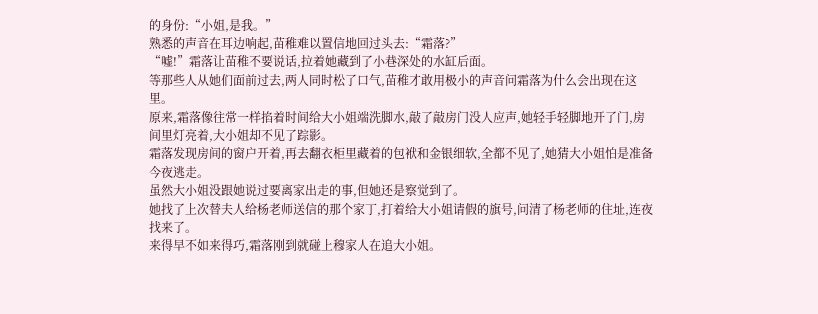的身份:“小姐,是我。”
熟悉的声音在耳边响起,苗稚难以置信地回过头去:“霜落?”
“嘘!”霜落让苗稚不要说话,拉着她藏到了小巷深处的水缸后面。
等那些人从她们面前过去,两人同时松了口气,苗稚才敢用极小的声音问霜落为什么会出现在这里。
原来,霜落像往常一样掐着时间给大小姐端洗脚水,敲了敲房门没人应声,她轻手轻脚地开了门,房间里灯亮着,大小姐却不见了踪影。
霜落发现房间的窗户开着,再去翻衣柜里藏着的包袱和金银细软,全都不见了,她猜大小姐怕是准备今夜逃走。
虽然大小姐没跟她说过要离家出走的事,但她还是察觉到了。
她找了上次替夫人给杨老师送信的那个家丁,打着给大小姐请假的旗号,问清了杨老师的住址,连夜找来了。
来得早不如来得巧,霜落刚到就碰上穆家人在追大小姐。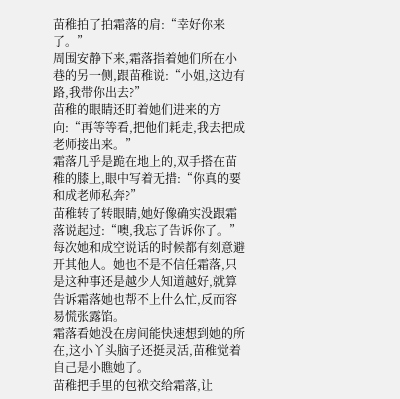苗稚拍了拍霜落的肩:“幸好你来了。”
周围安静下来,霜落指着她们所在小巷的另一侧,跟苗稚说:“小姐,这边有路,我带你出去?”
苗稚的眼睛还盯着她们进来的方向:“再等等看,把他们耗走,我去把成老师接出来。”
霜落几乎是跪在地上的,双手搭在苗稚的膝上,眼中写着无措:“你真的要和成老师私奔?”
苗稚转了转眼睛,她好像确实没跟霜落说起过:“噢,我忘了告诉你了。”每次她和成空说话的时候都有刻意避开其他人。她也不是不信任霜落,只是这种事还是越少人知道越好,就算告诉霜落她也帮不上什么忙,反而容易慌张露馅。
霜落看她没在房间能快速想到她的所在,这小丫头脑子还挺灵活,苗稚觉着自己是小瞧她了。
苗稚把手里的包袱交给霜落,让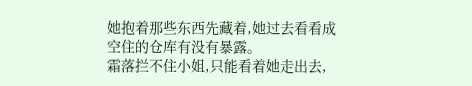她抱着那些东西先藏着,她过去看看成空住的仓库有没有暴露。
霜落拦不住小姐,只能看着她走出去,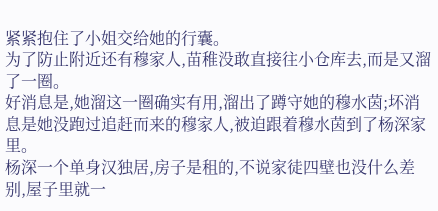紧紧抱住了小姐交给她的行囊。
为了防止附近还有穆家人,苗稚没敢直接往小仓库去,而是又溜了一圈。
好消息是,她溜这一圈确实有用,溜出了蹲守她的穆水茵;坏消息是她没跑过追赶而来的穆家人,被迫跟着穆水茵到了杨深家里。
杨深一个单身汉独居,房子是租的,不说家徒四壁也没什么差别,屋子里就一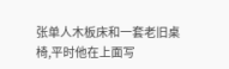张单人木板床和一套老旧桌椅,平时他在上面写